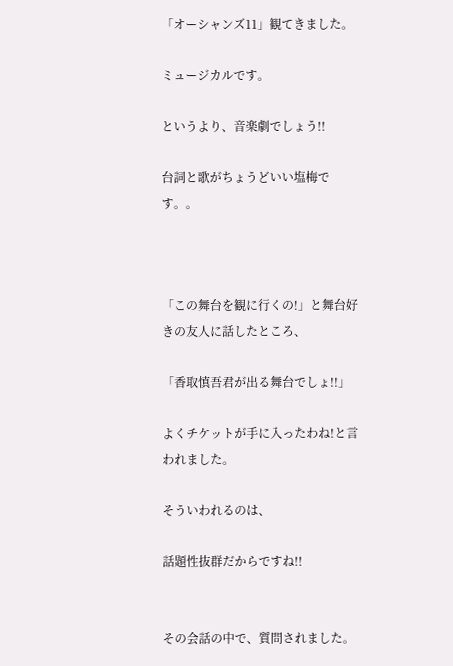「オーシャンズ11」観てきました。

ミュージカルです。

というより、音楽劇でしょう!!

台詞と歌がちょうどいい塩梅です。。



「この舞台を観に行くの!」と舞台好きの友人に話したところ、

「香取慎吾君が出る舞台でしょ!!」

よくチケットが手に入ったわね!と言われました。

そういわれるのは、

話題性抜群だからですね!!


その会話の中で、質問されました。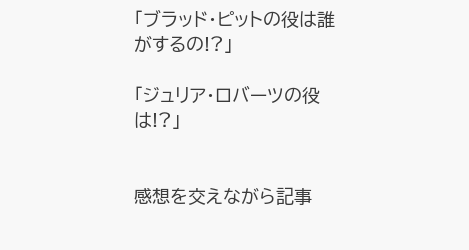「ブラッド・ピットの役は誰がするの!?」

「ジュリア・ロバーツの役は!?」


感想を交えながら記事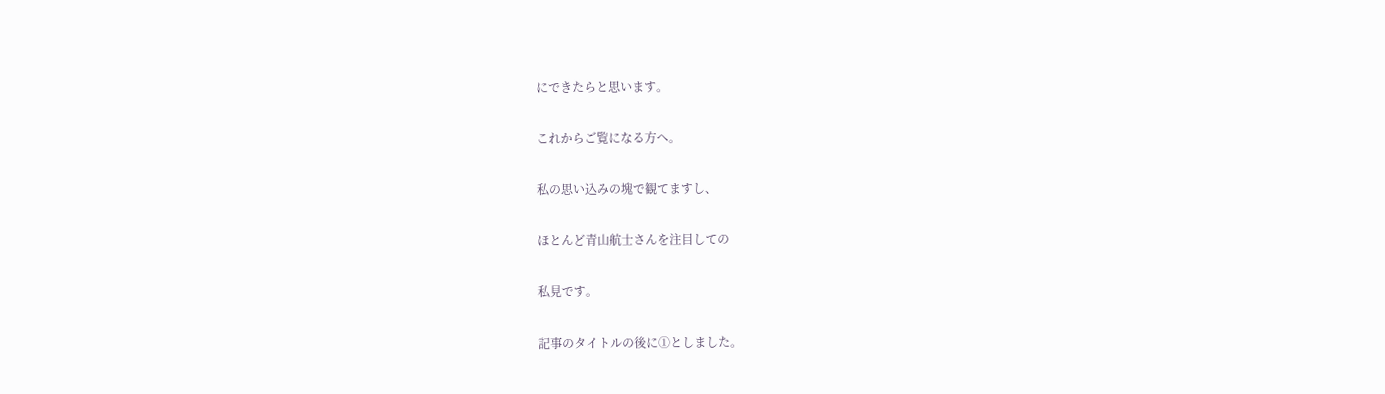にできたらと思います。

これからご覧になる方へ。

私の思い込みの塊で観てますし、

ほとんど青山航士さんを注目しての

私見です。

記事のタイトルの後に①としました。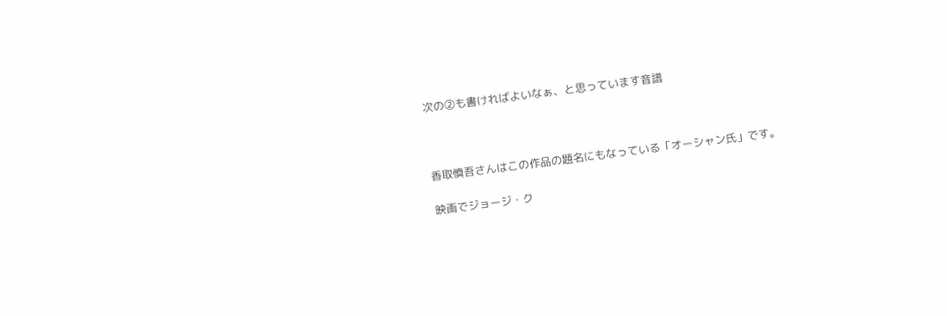次の②も書ければよいなぁ、と思っています音譜



香取慎吾さんはこの作品の題名にもなっている「オーシャン氏」です。

映画でジョージ・ク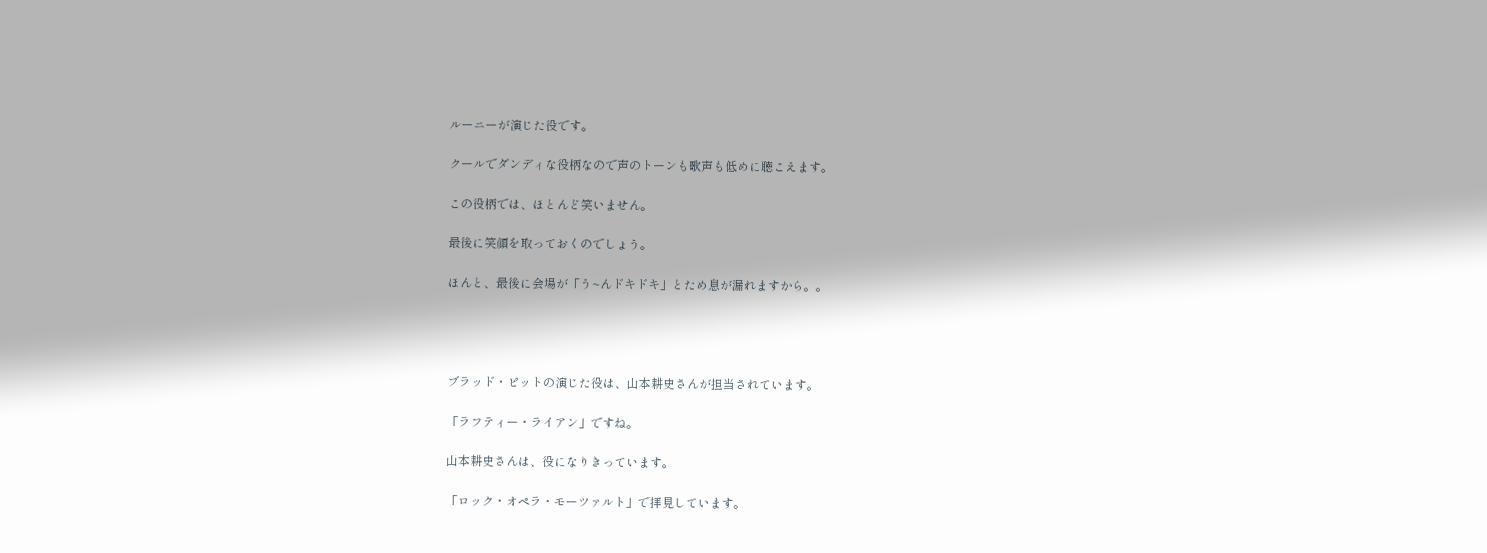ルーニーが演じた役です。

クールでダンディな役柄なので声のトーンも歌声も低めに聴こえます。

この役柄では、ほとんど笑いません。

最後に笑顔を取っておくのでしょう。

ほんと、最後に会場が「う~んドキドキ」とため息が漏れますから。。




ブラッド・ピットの演じた役は、山本耕史さんが担当されています。

「ラフティー・ライアン」ですね。

山本耕史さんは、役になりきっています。

「ロック・オペラ・モーツァルト」で拝見しています。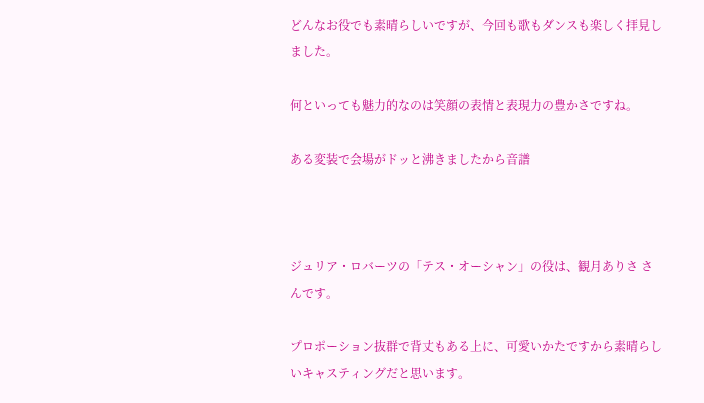どんなお役でも素晴らしいですが、今回も歌もダンスも楽しく拝見しました。

何といっても魅力的なのは笑顔の表情と表現力の豊かさですね。

ある変装で会場がドッと沸きましたから音譜



ジュリア・ロバーツの「テス・オーシャン」の役は、観月ありさ さんです。

プロポーション抜群で背丈もある上に、可愛いかたですから素晴らしいキャスティングだと思います。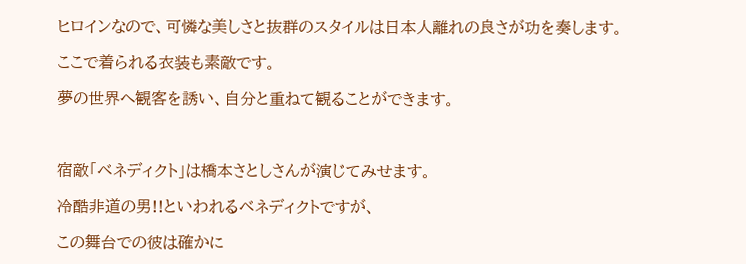ヒロインなので、可憐な美しさと抜群のスタイルは日本人離れの良さが功を奏します。

ここで着られる衣装も素敵です。

夢の世界へ観客を誘い、自分と重ねて観ることができます。



宿敵「ベネディクト」は橋本さとしさんが演じてみせます。

冷酷非道の男!!といわれるベネディクトですが、

この舞台での彼は確かに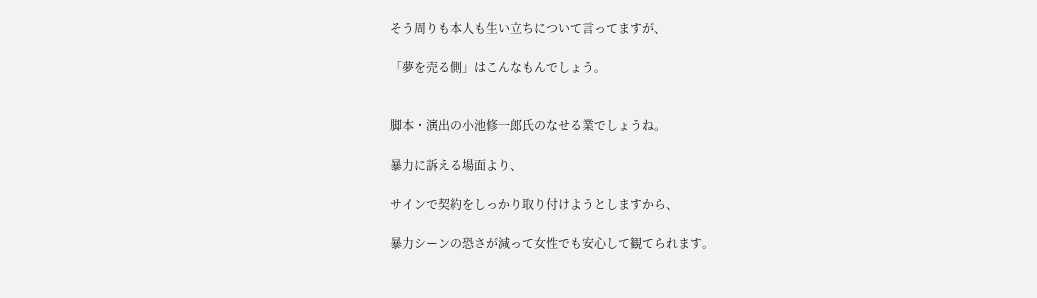そう周りも本人も生い立ちについて言ってますが、

「夢を売る側」はこんなもんでしょう。


脚本・演出の小池修一郎氏のなせる業でしょうね。

暴力に訴える場面より、

サインで契約をしっかり取り付けようとしますから、

暴力シーンの恐さが減って女性でも安心して観てられます。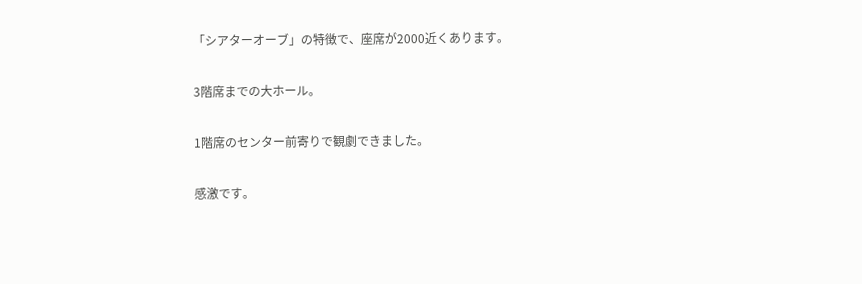「シアターオーブ」の特徴で、座席が2000近くあります。

3階席までの大ホール。

1階席のセンター前寄りで観劇できました。

感激です。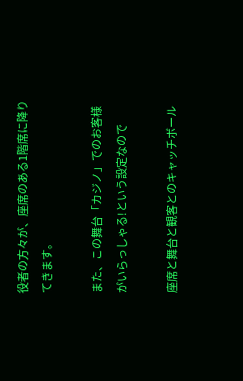役者の方々が、座席のある1階席に降りてきます。

また、この舞台「カジノ」でのお客様がいらっしゃる!という設定なので

座席と舞台と観客とのキャッチボール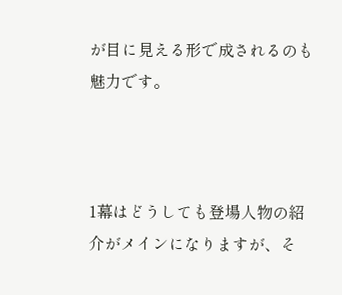が目に見える形で成されるのも魅力です。



1幕はどうしても登場人物の紹介がメインになりますが、そ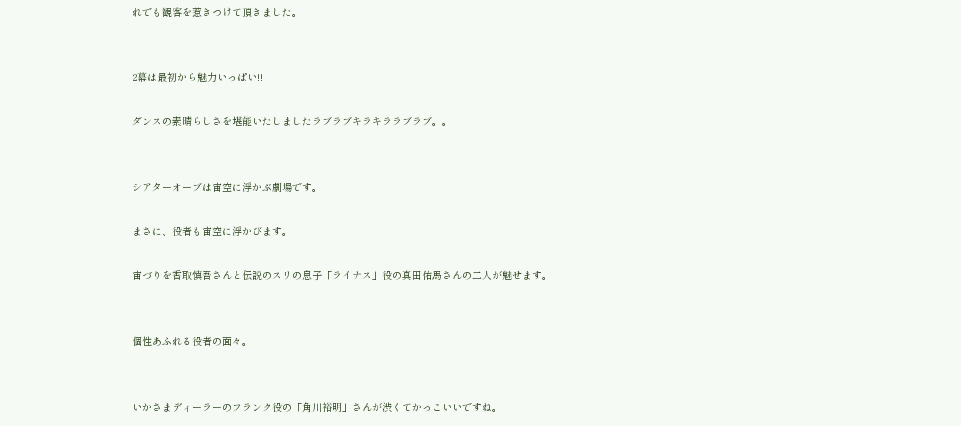れでも観客を惹きつけて頂きました。


2幕は最初から魅力いっぱい!!

ダンスの素晴らしさを堪能いたしましたラブラブキラキララブラブ。。


シアターオーブは宙空に浮かぶ劇場です。

まさに、役者も宙空に浮かびます。

宙づりを香取慎吾さんと伝説のスリの息子「ライナス」役の真田佑馬さんの二人が魅せます。


個性あふれる役者の面々。


いかさまディーラーのフランク役の「角川裕明」さんが渋くてかっこいいですね。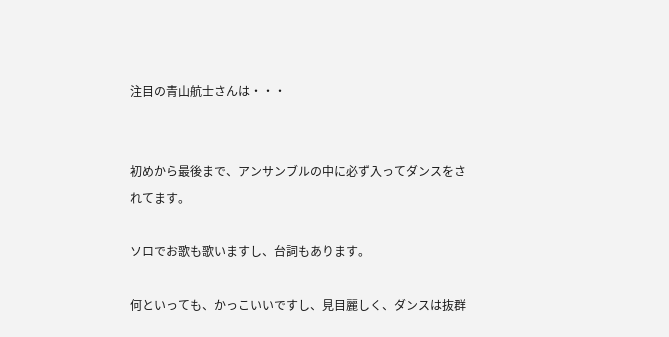注目の青山航士さんは・・・


初めから最後まで、アンサンブルの中に必ず入ってダンスをされてます。

ソロでお歌も歌いますし、台詞もあります。

何といっても、かっこいいですし、見目麗しく、ダンスは抜群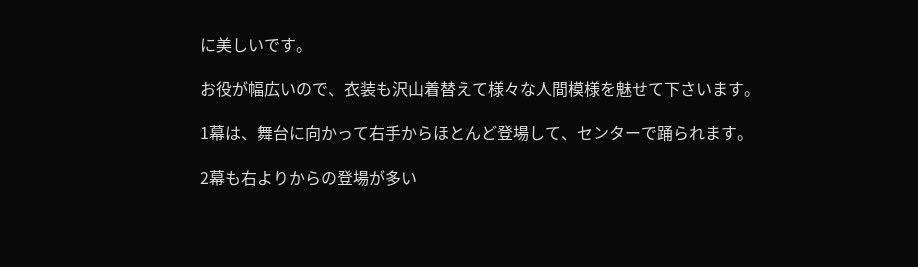に美しいです。

お役が幅広いので、衣装も沢山着替えて様々な人間模様を魅せて下さいます。

1幕は、舞台に向かって右手からほとんど登場して、センターで踊られます。

2幕も右よりからの登場が多い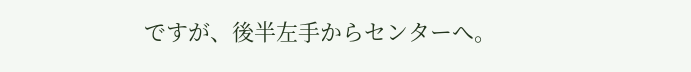ですが、後半左手からセンターへ。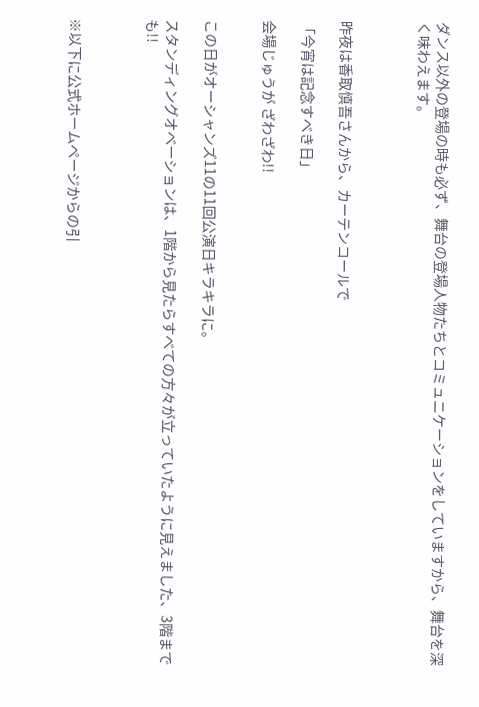ダンス以外の登場の時も必ず、舞台の登場人物たちとコミュニケーションをしていますから、舞台を深く味わえます。



昨夜は香取慎吾さんから、カーテンコールで

「今宵は記念すべき日」

会場じゅうが ざわざわ!!


この日がオーシャンズ11の11回公演日キラキラに。

スタンディングオベーションは、1階から見たらすべての方々が立っていたように見えました、3階までも!!



※以下に公式ホームページからの引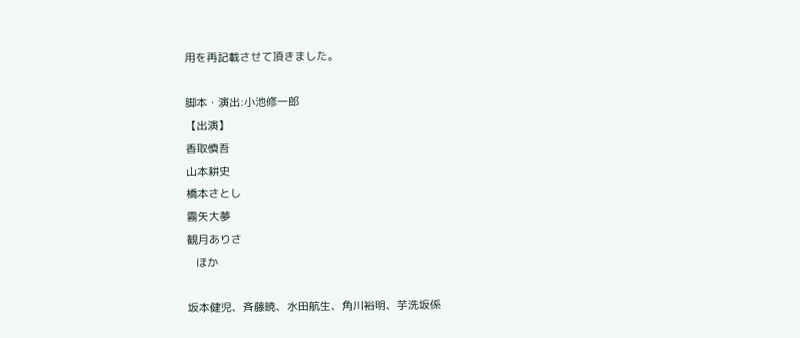用を再記載させて頂きました。

脚本・演出:小池修一郎
【出演】
香取慎吾
山本耕史
橋本さとし
霧矢大夢
観月ありさ
   ほか

坂本健児、斉藤暁、水田航生、角川裕明、芋洗坂係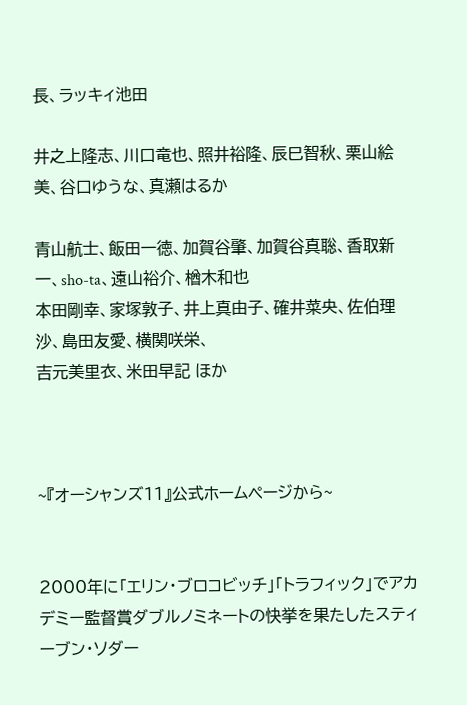長、ラッキィ池田

井之上隆志、川口竜也、照井裕隆、辰巳智秋、栗山絵美、谷口ゆうな、真瀬はるか

青山航士、飯田一徳、加賀谷肇、加賀谷真聡、香取新一、sho-ta、遠山裕介、楢木和也
本田剛幸、家塚敦子、井上真由子、確井菜央、佐伯理沙、島田友愛、横関咲栄、
吉元美里衣、米田早記 ほか



~『オーシャンズ11』公式ホームページから~


2000年に「エリン・ブロコビッチ」「トラフィック」でアカデミー監督賞ダブルノミネートの快挙を果たしたスティーブン・ソダー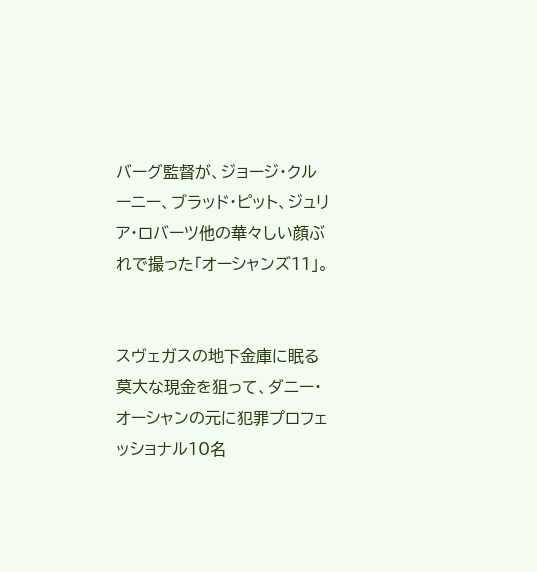バーグ監督が、ジョージ・クルーニー、ブラッド・ピット、ジュリア・ロバーツ他の華々しい顔ぶれで撮った「オーシャンズ11」。


スヴェガスの地下金庫に眠る莫大な現金を狙って、ダニー・オーシャンの元に犯罪プロフェッショナル10名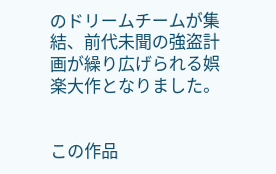のドリームチームが集結、前代未聞の強盗計画が繰り広げられる娯楽大作となりました。


この作品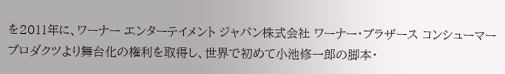を2011年に、ワーナー エンターテイメント ジャパン株式会社 ワーナー・ブラザース コンシューマープロダクツより舞台化の権利を取得し、世界で初めて小池修一郎の脚本・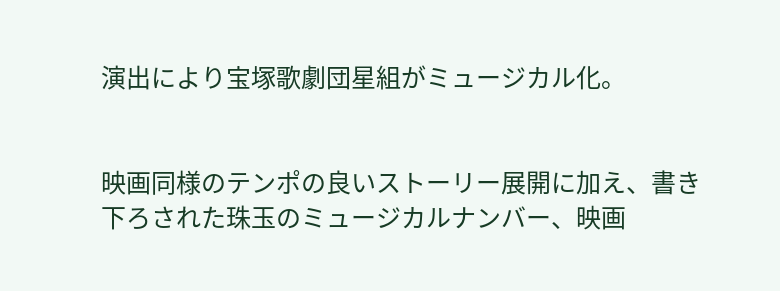演出により宝塚歌劇団星組がミュージカル化。


映画同様のテンポの良いストーリー展開に加え、書き下ろされた珠玉のミュージカルナンバー、映画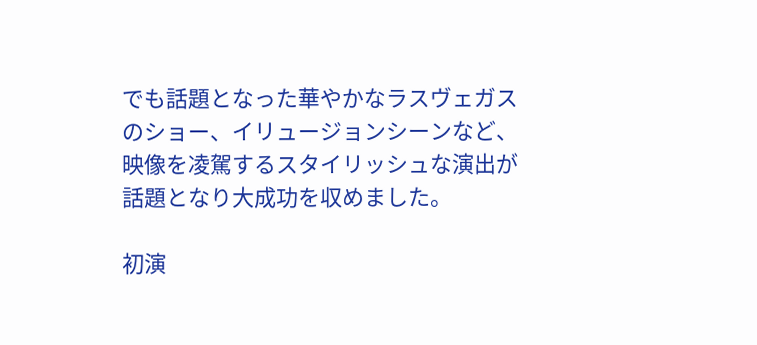でも話題となった華やかなラスヴェガスのショー、イリュージョンシーンなど、映像を凌駕するスタイリッシュな演出が話題となり大成功を収めました。

初演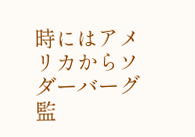時にはアメリカからソダーバーグ監